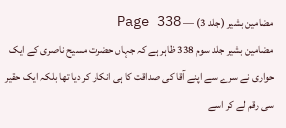مضامین بشیر (جلد 3) — Page 338
مضامین بشیر جلد سوم 338 ظاہر ہے کہ جہاں حضرت مسیح ناصری کے ایک حواری نے سرے سے اپنے آقا کی صداقت کا ہی انکار کر دیا تھا بلکہ ایک حقیر سی رقم لے کر اسے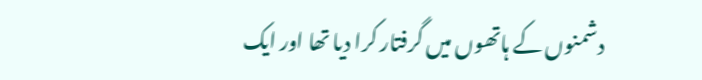دشمنوں کے ہاتھوں میں گرفتار کرا دیا تھا اور ایک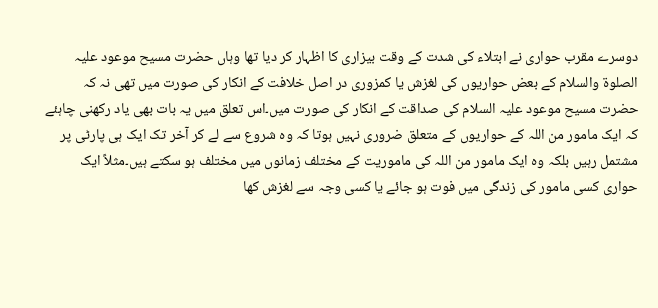دوسرے مقرب حواری نے ابتلاء کی شدت کے وقت بیزاری کا اظہار کر دیا تھا وہاں حضرت مسیح موعود علیہ الصلوۃ والسلام کے بعض حواریوں کی لغزش یا کمزوری در اصل خلافت کے انکار کی صورت میں تھی نہ کہ حضرت مسیح موعود علیہ السلام کی صداقت کے انکار کی صورت میں۔اس تعلق میں یہ بات بھی یاد رکھنی چاہئے کہ ایک مامور من اللہ کے حواریوں کے متعلق ضروری نہیں ہوتا کہ وہ شروع سے لے کر آخر تک ایک ہی پارٹی پر مشتمل رہیں بلکہ وہ ایک مامور من اللہ کی ماموریت کے مختلف زمانوں میں مختلف ہو سکتے ہیں۔مثلاً ایک حواری کسی مامور کی زندگی میں فوت ہو جائے یا کسی وجہ سے لغزش کھا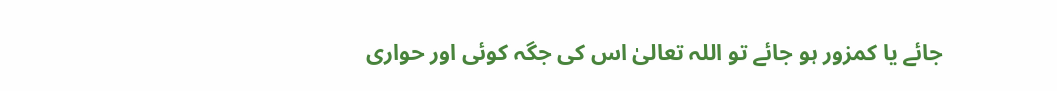جائے یا کمزور ہو جائے تو اللہ تعالیٰ اس کی جگہ کوئی اور حواری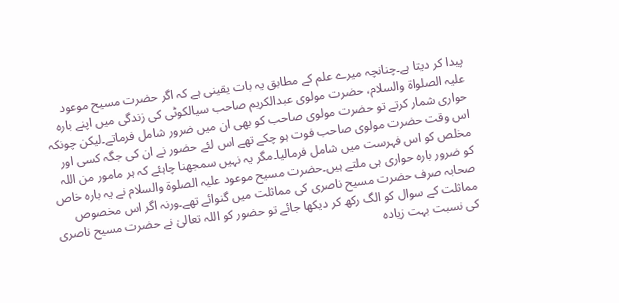پیدا کر دیتا ہے۔چنانچہ میرے علم کے مطابق یہ بات یقینی ہے کہ اگر حضرت مسیح موعود علیہ الصلواۃ والسلام، حضرت مولوی عبدالکریم صاحب سیالکوٹی کی زندگی میں اپنے بارہ حواری شمار کرتے تو حضرت مولوی صاحب کو بھی ان میں ضرور شامل فرماتے۔لیکن چونکہ اس وقت حضرت مولوی صاحب فوت ہو چکے تھے اس لئے حضور نے ان کی جگہ کسی اور مخلص کو اس فہرست میں شامل فرمالیا۔مگر یہ نہیں سمجھنا چاہئے کہ ہر مامور من اللہ کو ضرور بارہ حواری ہی ملتے ہیں۔حضرت مسیح موعود علیہ الصلوۃ والسلام نے یہ بارہ خاص صحابہ صرف حضرت مسیح ناصری کی مماثلت میں گنوائے تھے۔ورنہ اگر اس مخصوص مماثلت کے سوال کو الگ رکھ کر دیکھا جائے تو حضور کو اللہ تعالیٰ نے حضرت مسیح ناصری کی نسبت بہت زیادہ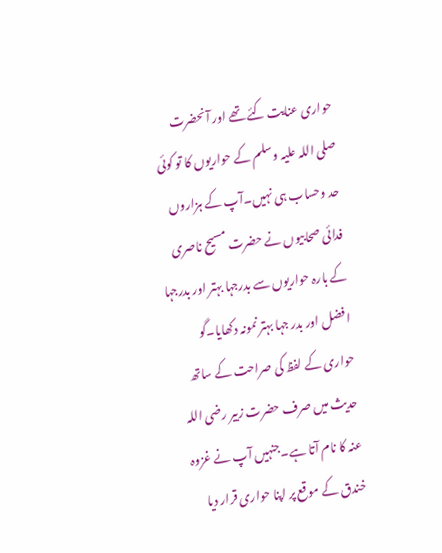حواری عنایت کئے تھے اور آنحضرت صلی اللہ علیہ وسلم کے حواریوں کا تو کوئی حد وحساب ہی نہیں۔آپ کے ہزاروں فدائی صحابیوں نے حضرت مسیح ناصری کے بارہ حواریوں سے بدرجہا بہتر اور بدرجہا افضل اور بدر جہا بہتر نمونہ دکھایا۔گو حواری کے لفظ کی صراحت کے ساتھ حدیث میں صرف حضرت زبیر رضی اللہ عنہ کا نام آتا ہے۔جنہیں آپ نے غزوہ خندق کے موقع پر اپنا حواری قرار دیا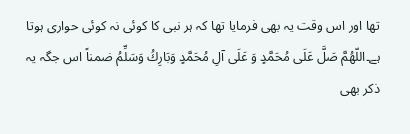تھا اور اس وقت یہ بھی فرمایا تھا کہ ہر نبی کا کوئی نہ کوئی حواری ہوتا ہے۔اللّهُمَّ صَلَّ عَلَى مُحَمَّدٍ وَ عَلَى آلِ مُحَمَّدٍ وَبَارِكُ وَسَلِّمُ ضمناً اس جگہ یہ ذکر بھی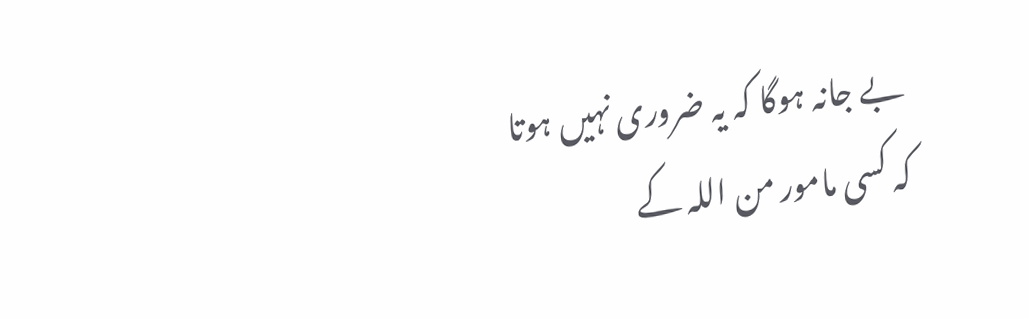بے جانہ ہوگا کہ یہ ضروری نہیں ہوتا کہ کسی مامور من اللہ کے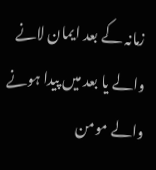زمانہ کے بعد ایمان لانے والے یا بعد میں پیدا ہونے والے مومن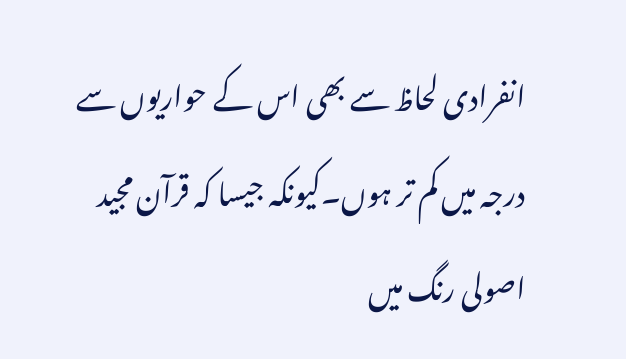انفرادی لحاظ سے بھی اس کے حواریوں سے درجہ میں کم تر ہوں۔کیونکہ جیسا کہ قرآن مجید اصولی رنگ میں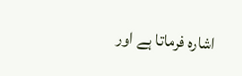اشارہ فرماتا ہے اور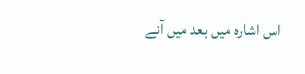اس اشارہ میں بعد میں آنے